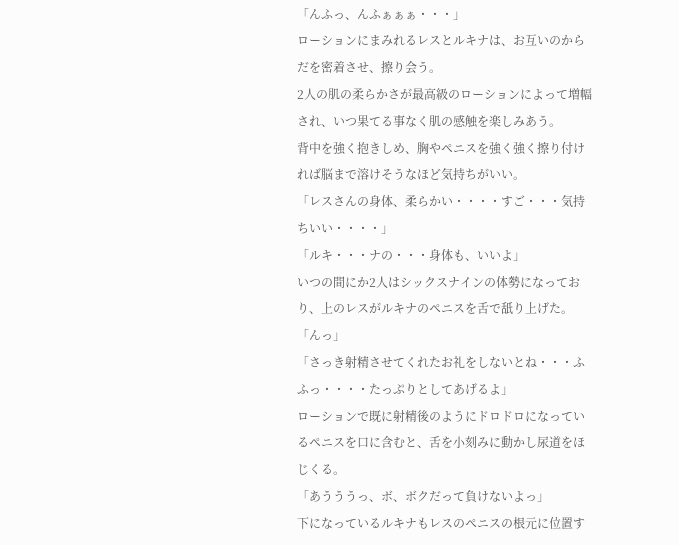「んふっ、んふぁぁぁ・・・」
ローションにまみれるレスとルキナは、お互いのからだを密着させ、擦り会う。
2人の肌の柔らかさが最高級のローションによって増幅され、いつ果てる事なく肌の感触を楽しみあう。
背中を強く抱きしめ、胸やペニスを強く強く擦り付ければ脳まで溶けそうなほど気持ちがいい。
「レスさんの身体、柔らかい・・・・すご・・・気持ちいい・・・・」
「ルキ・・・ナの・・・身体も、いいよ」
いつの間にか2人はシックスナインの体勢になっており、上のレスがルキナのペニスを舌で舐り上げた。
「んっ」
「さっき射精させてくれたお礼をしないとね・・・ふふっ・・・・たっぷりとしてあげるよ」
ローションで既に射精後のようにドロドロになっているペニスを口に含むと、舌を小刻みに動かし尿道をほじくる。
「あうううっ、ボ、ボクだって負けないよっ」
下になっているルキナもレスのペニスの根元に位置す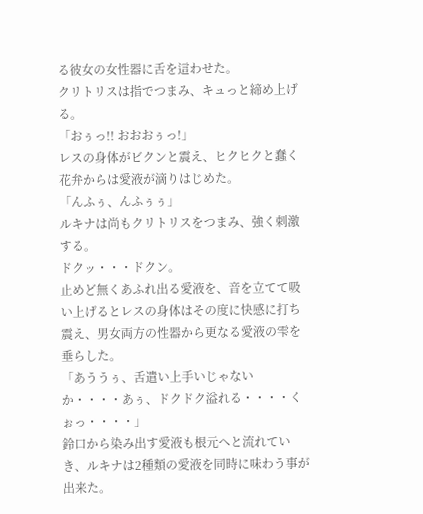る彼女の女性器に舌を這わせた。
クリトリスは指でつまみ、キュっと締め上げる。
「おぅっ!! おおおぅっ!」
レスの身体がビクンと震え、ヒクヒクと蠢く花弁からは愛液が滴りはじめた。
「んふぅ、んふぅぅ」
ルキナは尚もクリトリスをつまみ、強く刺激する。
ドクッ・・・ドクン。
止めど無くあふれ出る愛液を、音を立てて吸い上げるとレスの身体はその度に快感に打ち震え、男女両方の性器から更なる愛液の雫を垂らした。
「あううぅ、舌遣い上手いじゃないか・・・・あぅ、ドクドク溢れる・・・・くぉっ・・・・」
鈴口から染み出す愛液も根元へと流れていき、ルキナは2種類の愛液を同時に味わう事が出来た。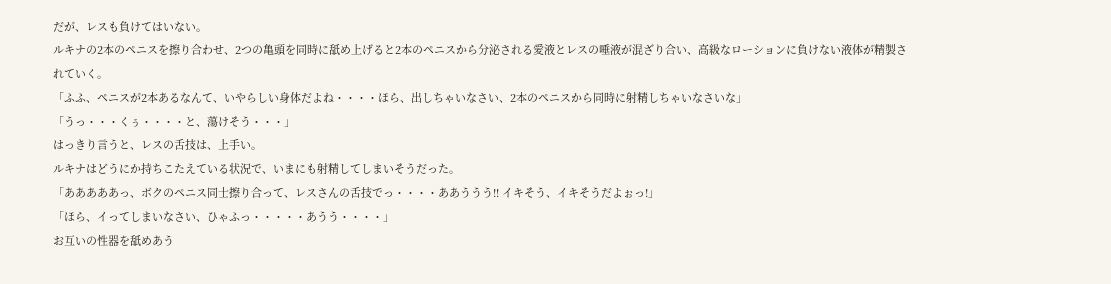だが、レスも負けてはいない。
ルキナの2本のペニスを擦り合わせ、2つの亀頭を同時に舐め上げると2本のペニスから分泌される愛液とレスの唾液が混ざり合い、高級なローションに負けない液体が精製されていく。
「ふふ、ペニスが2本あるなんて、いやらしい身体だよね・・・・ほら、出しちゃいなさい、2本のペニスから同時に射精しちゃいなさいな」
「うっ・・・くぅ・・・・と、蕩けそう・・・」
はっきり言うと、レスの舌技は、上手い。
ルキナはどうにか持ちこたえている状況で、いまにも射精してしまいそうだった。
「あああああっ、ボクのペニス同士擦り合って、レスさんの舌技でっ・・・・ああううう!! イキそう、イキそうだよぉっ!」
「ほら、イってしまいなさい、ひゃふっ・・・・・あうう・・・・」
お互いの性器を舐めあう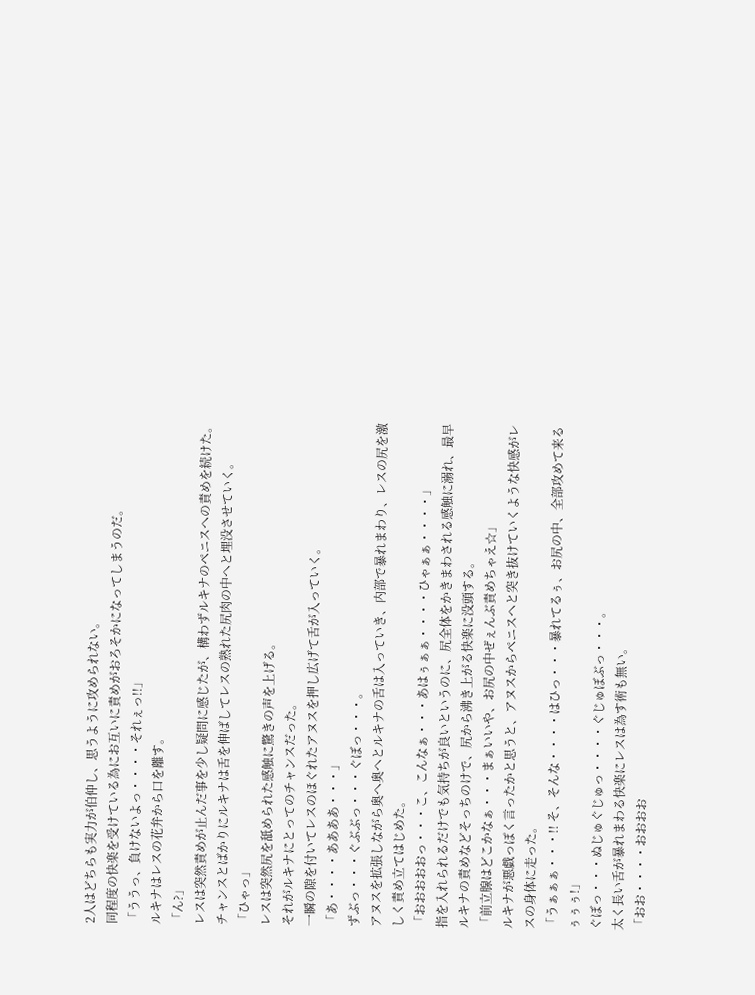2人はどちらも実力が伯仲し、思うように攻められない。
同程度の快楽を受けている為にお互いに責めがおろそかになってしまうのだ。
「ううっ、負けないよっ・・・・それぇっ!!」
ルキナはレスの花弁から口を離す。
「ん?」
レスは突然責めが止んだ事を少し疑問に感じたが、構わずルキナのペニスへの責めを続けた。
チャンスとばかりにルキナは舌を伸ばしてレスの熟れた尻肉の中へと埋没させていく。
「ひゃっ」
レスは突然尻を舐められた感触に驚きの声を上げる。
それがルキナにとってのチャンスだった。
一瞬の隙を付いてレスのほぐれたアヌスを押し広げて舌が入っていく。
「あ・・・・ああああ・・・」
ずぶっ・・・ぐぶぶっ・・・ぐぼっ・・・。
アヌスを拡張しながら奥へ奥へとルキナの舌は入っていき、内部で暴れまわり、レスの尻を激しく責め立てはじめた。
「おおおおおっ・・・こ、こんなぁ・・・あはぅぁぁ・・・・ひゃぁぁ・・・・」
指を入れられるだけでも気持ちが良いというのに、尻全体をかきまわされる感触に溺れ、最早ルキナの責めなどそっちのけで、尻から沸き上がる快楽に没頭する。
「前立腺はどこかなぁ・・・まぁいいや、お尻の中ぜぇんぶ責めちゃえ☆」
ルキナが悪戯っぽく言ったかと思うと、アヌスからペニスヘと突き抜けていくような快感がレスの身体に走った。
「うぁぁぁ・・・!! そ、そんな・・・・はひっ・・・暴れてるぅ、お尻の中、全部攻めて来るぅぅぅ!」
ぐぼっ・・・ぬじゅぐじゅっ・・・・ぐじゅぼぶっ・・・。
太く長い舌が暴れまわる快楽にレスは為す術も無い。
「おお・・・・おおおお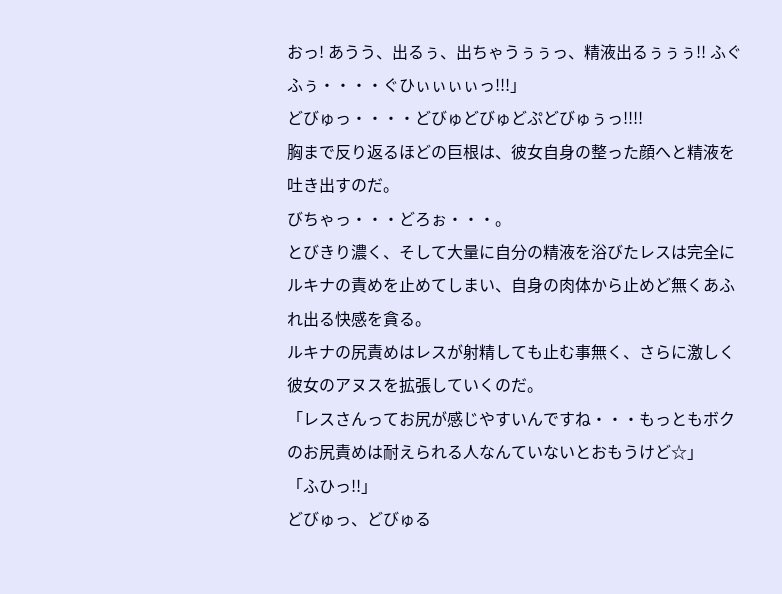おっ! あうう、出るぅ、出ちゃうぅぅっ、精液出るぅぅぅ!! ふぐふぅ・・・・ぐひぃぃぃぃっ!!!」
どびゅっ・・・・どびゅどびゅどぷどびゅぅっ!!!!
胸まで反り返るほどの巨根は、彼女自身の整った顔へと精液を吐き出すのだ。
びちゃっ・・・どろぉ・・・。
とびきり濃く、そして大量に自分の精液を浴びたレスは完全にルキナの責めを止めてしまい、自身の肉体から止めど無くあふれ出る快感を貪る。
ルキナの尻責めはレスが射精しても止む事無く、さらに激しく彼女のアヌスを拡張していくのだ。
「レスさんってお尻が感じやすいんですね・・・もっともボクのお尻責めは耐えられる人なんていないとおもうけど☆」
「ふひっ!!」
どびゅっ、どびゅる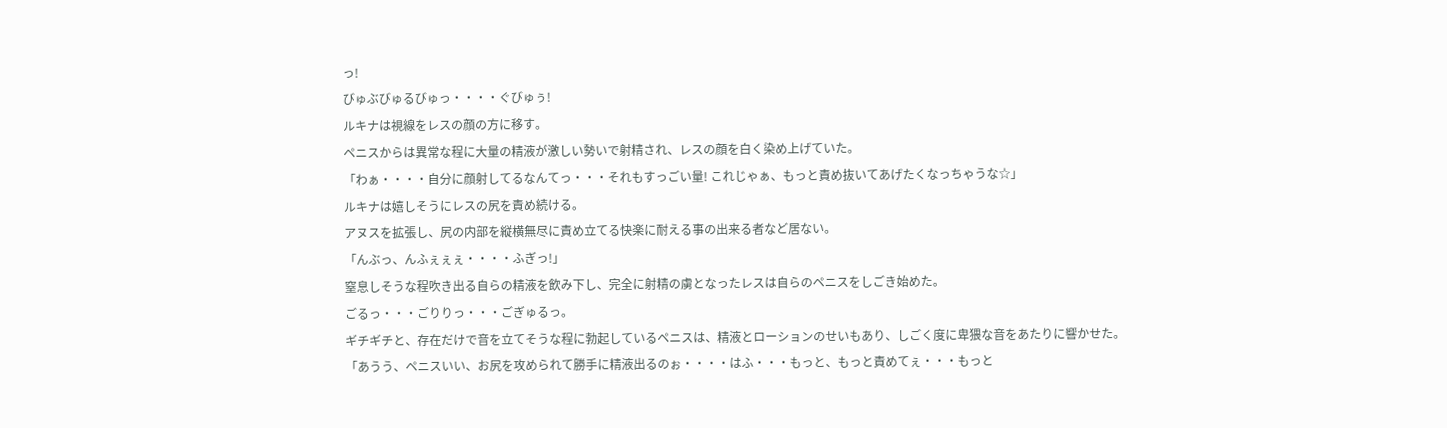っ!
びゅぶびゅるびゅっ・・・・ぐびゅぅ!
ルキナは視線をレスの顔の方に移す。
ペニスからは異常な程に大量の精液が激しい勢いで射精され、レスの顔を白く染め上げていた。
「わぁ・・・・自分に顔射してるなんてっ・・・それもすっごい量! これじゃぁ、もっと責め抜いてあげたくなっちゃうな☆」
ルキナは嬉しそうにレスの尻を責め続ける。
アヌスを拡張し、尻の内部を縦横無尽に責め立てる快楽に耐える事の出来る者など居ない。
「んぶっ、んふぇぇぇ・・・・ふぎっ!」
窒息しそうな程吹き出る自らの精液を飲み下し、完全に射精の虜となったレスは自らのペニスをしごき始めた。
ごるっ・・・ごりりっ・・・ごぎゅるっ。
ギチギチと、存在だけで音を立てそうな程に勃起しているペニスは、精液とローションのせいもあり、しごく度に卑猥な音をあたりに響かせた。
「あうう、ペニスいい、お尻を攻められて勝手に精液出るのぉ・・・・はふ・・・もっと、もっと責めてぇ・・・もっと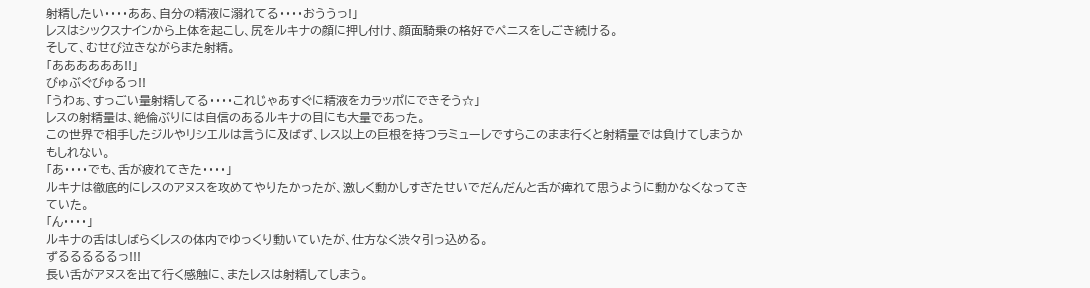射精したい・・・・ああ、自分の精液に溺れてる・・・・おううっ!」
レスはシックスナインから上体を起こし、尻をルキナの顔に押し付け、顔面騎乗の格好でペニスをしごき続ける。
そして、むせび泣きながらまた射精。
「ああああああ!!」
びゅぶぐびゅるっ!!
「うわぁ、すっごい量射精してる・・・・これじゃあすぐに精液をカラッポにできそう☆」
レスの射精量は、絶倫ぶりには自信のあるルキナの目にも大量であった。
この世界で相手したジルやリシエルは言うに及ばず、レス以上の巨根を持つラミューレですらこのまま行くと射精量では負けてしまうかもしれない。
「あ・・・・でも、舌が疲れてきた・・・・」
ルキナは徹底的にレスのアヌスを攻めてやりたかったが、激しく動かしすぎたせいでだんだんと舌が痺れて思うように動かなくなってきていた。
「ん・・・・」
ルキナの舌はしばらくレスの体内でゆっくり動いていたが、仕方なく渋々引っ込める。
ずるるるるるっ!!!
長い舌がアヌスを出て行く感触に、またレスは射精してしまう。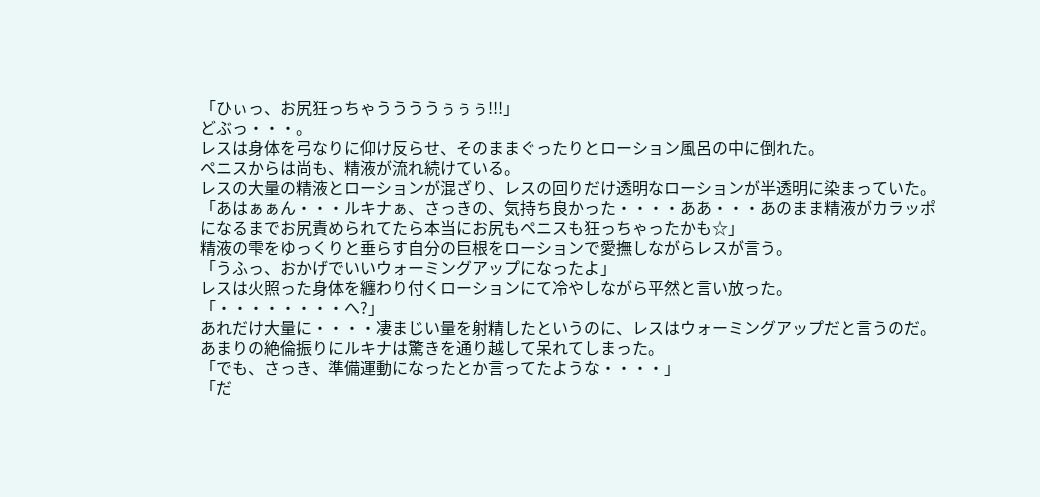「ひぃっ、お尻狂っちゃううううぅぅぅ!!!」
どぶっ・・・。
レスは身体を弓なりに仰け反らせ、そのままぐったりとローション風呂の中に倒れた。
ペニスからは尚も、精液が流れ続けている。
レスの大量の精液とローションが混ざり、レスの回りだけ透明なローションが半透明に染まっていた。
「あはぁぁん・・・ルキナぁ、さっきの、気持ち良かった・・・・ああ・・・あのまま精液がカラッポになるまでお尻責められてたら本当にお尻もペニスも狂っちゃったかも☆」
精液の雫をゆっくりと垂らす自分の巨根をローションで愛撫しながらレスが言う。
「うふっ、おかげでいいウォーミングアップになったよ」
レスは火照った身体を纏わり付くローションにて冷やしながら平然と言い放った。
「・・・・・・・・へ?」
あれだけ大量に・・・・凄まじい量を射精したというのに、レスはウォーミングアップだと言うのだ。
あまりの絶倫振りにルキナは驚きを通り越して呆れてしまった。
「でも、さっき、準備運動になったとか言ってたような・・・・」
「だ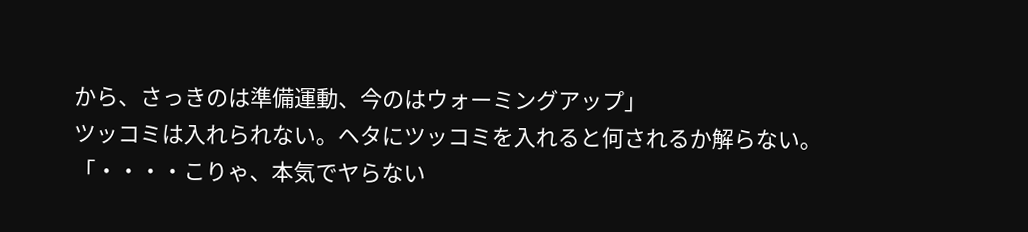から、さっきのは準備運動、今のはウォーミングアップ」
ツッコミは入れられない。ヘタにツッコミを入れると何されるか解らない。
「・・・・こりゃ、本気でヤらない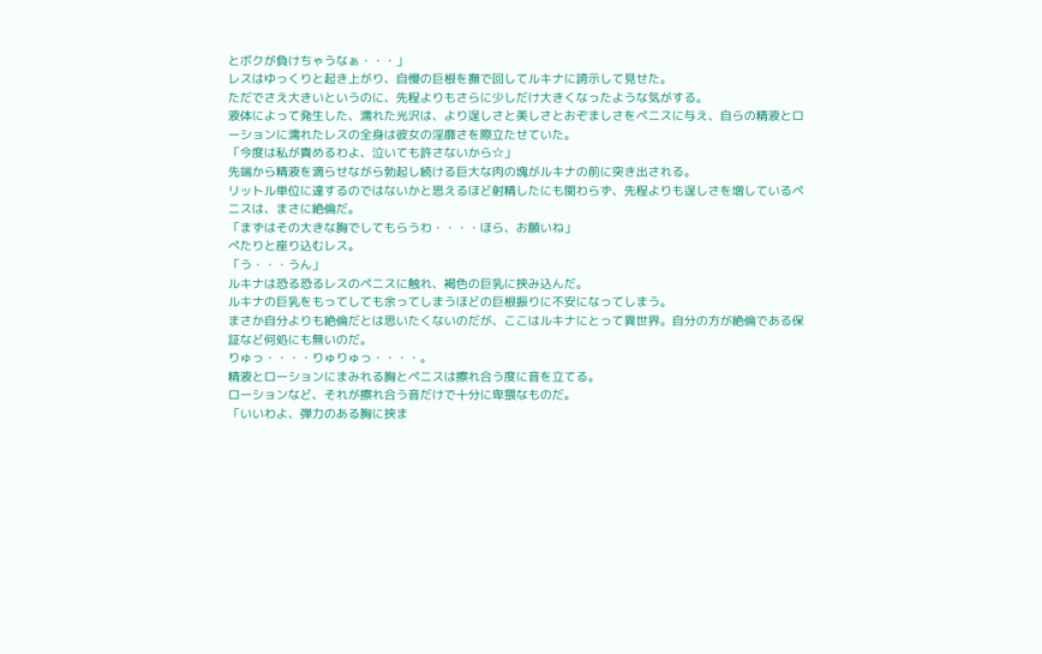とボクが負けちゃうなぁ・・・」
レスはゆっくりと起き上がり、自慢の巨根を撫で回してルキナに誇示して見せた。
ただでさえ大きいというのに、先程よりもさらに少しだけ大きくなったような気がする。
液体によって発生した、濡れた光沢は、より逞しさと美しさとおぞましさをペニスに与え、自らの精液とローションに濡れたレスの全身は彼女の淫靡さを際立たせていた。
「今度は私が責めるわよ、泣いても許さないから☆」
先端から精液を滴らせながら勃起し続ける巨大な肉の塊がルキナの前に突き出される。
リットル単位に達するのではないかと思えるほど射精したにも関わらず、先程よりも逞しさを増しているペニスは、まさに絶倫だ。
「まずはその大きな胸でしてもらうわ・・・・ほら、お願いね」
ぺたりと座り込むレス。
「う・・・うん」
ルキナは恐る恐るレスのペニスに触れ、褐色の巨乳に挟み込んだ。
ルキナの巨乳をもってしても余ってしまうほどの巨根振りに不安になってしまう。
まさか自分よりも絶倫だとは思いたくないのだが、ここはルキナにとって異世界。自分の方が絶倫である保証など何処にも無いのだ。
りゅっ・・・・りゅりゅっ・・・・。
精液とローションにまみれる胸とペニスは擦れ合う度に音を立てる。
ローションなど、それが擦れ合う音だけで十分に卑猥なものだ。
「いいわよ、弾力のある胸に挟ま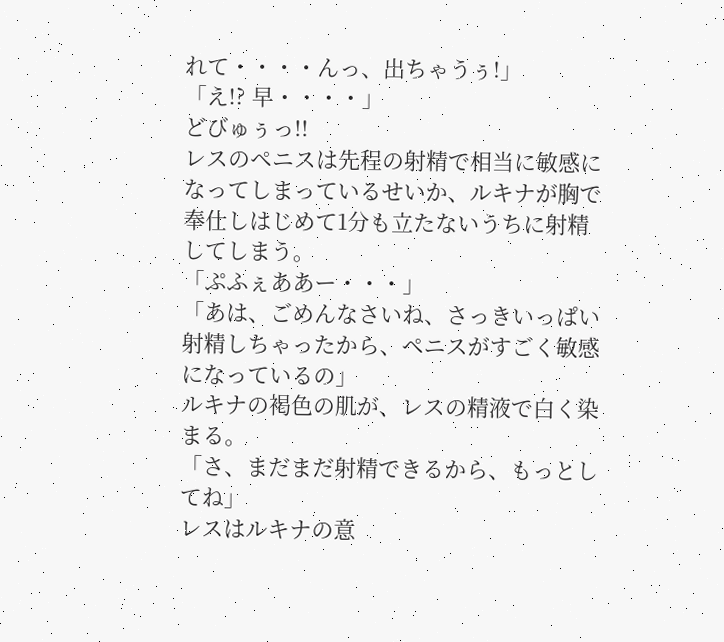れて・・・・んっ、出ちゃうぅ!」
「え!? 早・・・・」
どびゅぅっ!!
レスのペニスは先程の射精で相当に敏感になってしまっているせいか、ルキナが胸で奉仕しはじめて1分も立たないうちに射精してしまう。
「ぷふぇああー・・・」
「あは、ごめんなさいね、さっきいっぱい射精しちゃったから、ペニスがすごく敏感になっているの」
ルキナの褐色の肌が、レスの精液で白く染まる。
「さ、まだまだ射精できるから、もっとしてね」
レスはルキナの意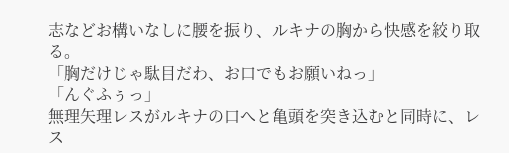志などお構いなしに腰を振り、ルキナの胸から快感を絞り取る。
「胸だけじゃ駄目だわ、お口でもお願いねっ」
「んぐふぅっ」
無理矢理レスがルキナの口へと亀頭を突き込むと同時に、レス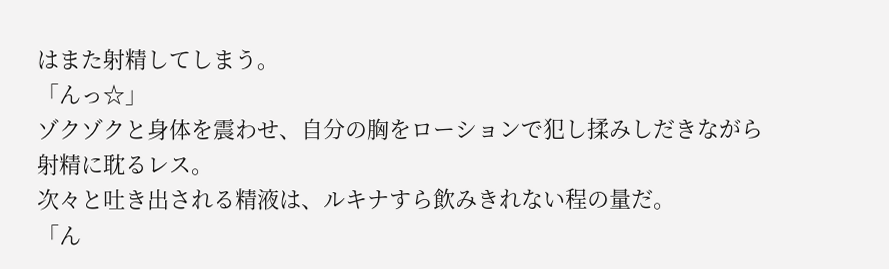はまた射精してしまう。
「んっ☆」
ゾクゾクと身体を震わせ、自分の胸をローションで犯し揉みしだきながら射精に耽るレス。
次々と吐き出される精液は、ルキナすら飲みきれない程の量だ。
「ん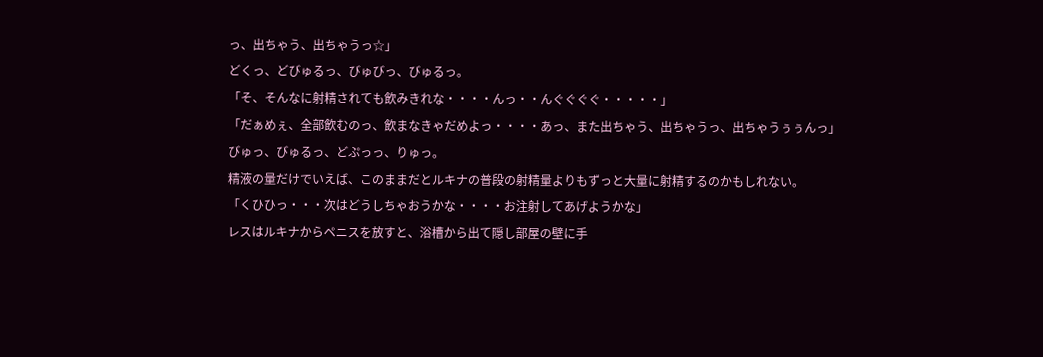っ、出ちゃう、出ちゃうっ☆」
どくっ、どびゅるっ、びゅびっ、びゅるっ。
「そ、そんなに射精されても飲みきれな・・・・んっ・・んぐぐぐぐ・・・・・」
「だぁめぇ、全部飲むのっ、飲まなきゃだめよっ・・・・あっ、また出ちゃう、出ちゃうっ、出ちゃうぅぅんっ」
びゅっ、びゅるっ、どぷっっ、りゅっ。
精液の量だけでいえば、このままだとルキナの普段の射精量よりもずっと大量に射精するのかもしれない。
「くひひっ・・・次はどうしちゃおうかな・・・・お注射してあげようかな」
レスはルキナからペニスを放すと、浴槽から出て隠し部屋の壁に手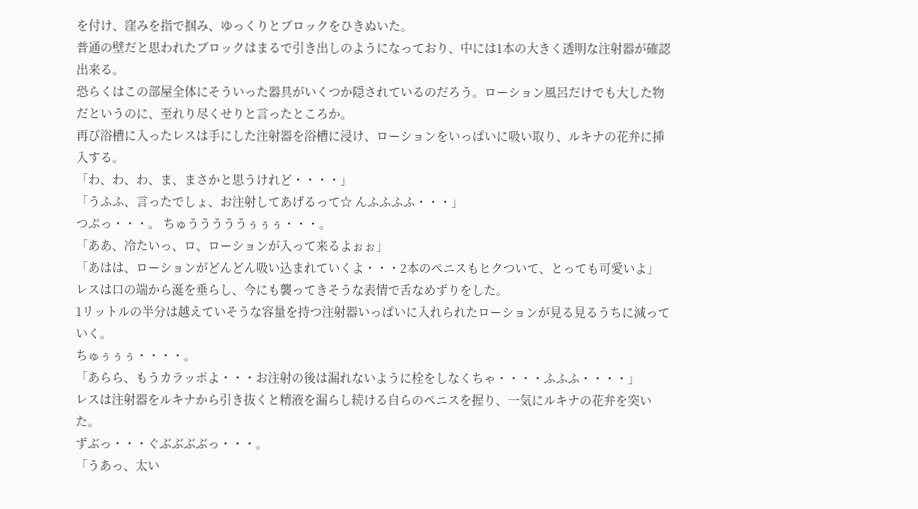を付け、窪みを指で掴み、ゆっくりとブロックをひきぬいた。
普通の壁だと思われたブロックはまるで引き出しのようになっており、中には1本の大きく透明な注射器が確認出来る。
恐らくはこの部屋全体にそういった器具がいくつか隠されているのだろう。ローション風呂だけでも大した物だというのに、至れり尽くせりと言ったところか。
再び浴槽に入ったレスは手にした注射器を浴槽に浸け、ローションをいっぱいに吸い取り、ルキナの花弁に挿入する。
「わ、わ、わ、ま、まさかと思うけれど・・・・」
「うふふ、言ったでしょ、お注射してあげるって☆ んふふふふ・・・」
つぷっ・・・。 ちゅうううううぅぅぅ・・・。
「ああ、冷たいっ、ロ、ローションが入って来るよぉぉ」
「あはは、ローションがどんどん吸い込まれていくよ・・・2本のペニスもヒクついて、とっても可愛いよ」
レスは口の端から涎を垂らし、今にも襲ってきそうな表情で舌なめずりをした。
1リットルの半分は越えていそうな容量を持つ注射器いっぱいに入れられたローションが見る見るうちに減っていく。
ちゅぅぅぅ・・・・。
「あらら、もうカラッポよ・・・お注射の後は漏れないように栓をしなくちゃ・・・・ふふふ・・・・」
レスは注射器をルキナから引き抜くと精液を漏らし続ける自らのペニスを握り、一気にルキナの花弁を突いた。
ずぶっ・・・ぐぶぶぶぶっ・・・。
「うあっ、太い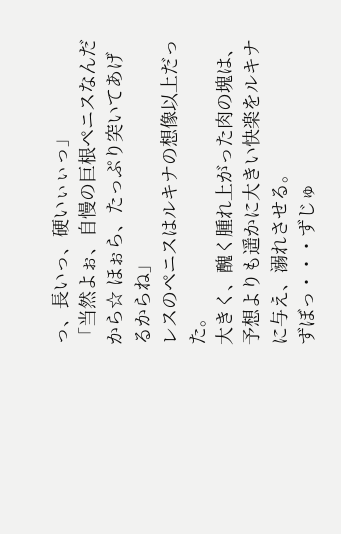っ、長いっ、硬いぃぃっ」
「当然よぉ、自慢の巨根ペニスなんだから☆ ほぉら、たっぷり突いてあげるからね」
レスのペニスはルキナの想像以上だった。
大きく、醜く腫れ上がった肉の塊は、予想よりも遥かに大きい快楽をルキナに与え、溺れさせる。
ずぼっ・・・ずじゅ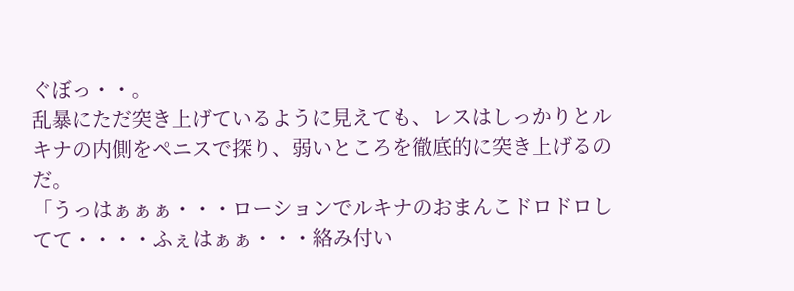ぐぼっ・・。
乱暴にただ突き上げているように見えても、レスはしっかりとルキナの内側をペニスで探り、弱いところを徹底的に突き上げるのだ。
「うっはぁぁぁ・・・ローションでルキナのおまんこドロドロしてて・・・・ふぇはぁぁ・・・絡み付い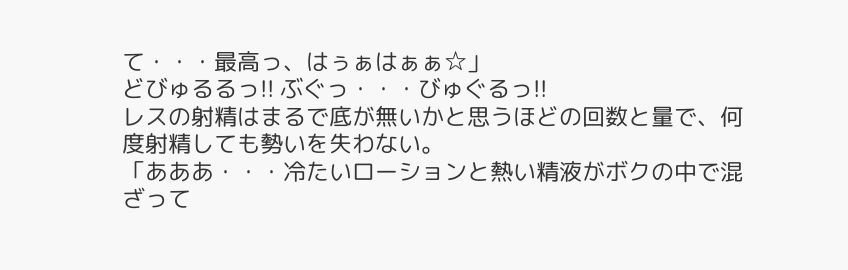て・・・最高っ、はぅぁはぁぁ☆」
どびゅるるっ!! ぶぐっ・・・びゅぐるっ!!
レスの射精はまるで底が無いかと思うほどの回数と量で、何度射精しても勢いを失わない。
「あああ・・・冷たいローションと熱い精液がボクの中で混ざって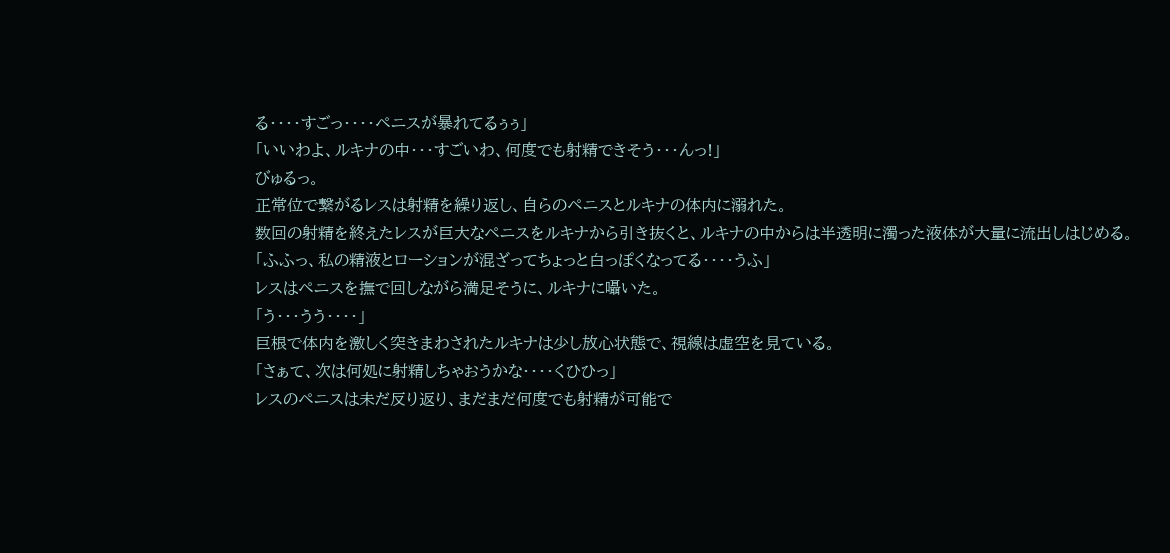る・・・・すごっ・・・・ペニスが暴れてるぅぅ」
「いいわよ、ルキナの中・・・すごいわ、何度でも射精できそう・・・んっ!」
びゅるっ。
正常位で繋がるレスは射精を繰り返し、自らのペニスとルキナの体内に溺れた。
数回の射精を終えたレスが巨大なペニスをルキナから引き抜くと、ルキナの中からは半透明に濁った液体が大量に流出しはじめる。
「ふふっ、私の精液とローションが混ざってちょっと白っぽくなってる・・・・うふ」
レスはペニスを撫で回しながら満足そうに、ルキナに囁いた。
「う・・・うう・・・・」
巨根で体内を激しく突きまわされたルキナは少し放心状態で、視線は虚空を見ている。
「さぁて、次は何処に射精しちゃおうかな・・・・くひひっ」
レスのペニスは未だ反り返り、まだまだ何度でも射精が可能で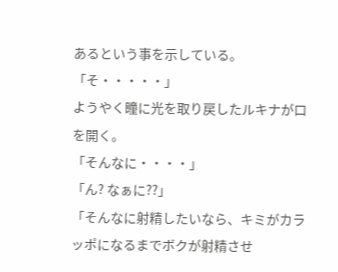あるという事を示している。
「そ・・・・・」
ようやく瞳に光を取り戻したルキナが口を開く。
「そんなに・・・・」
「ん? なぁに??」
「そんなに射精したいなら、キミがカラッポになるまでボクが射精させ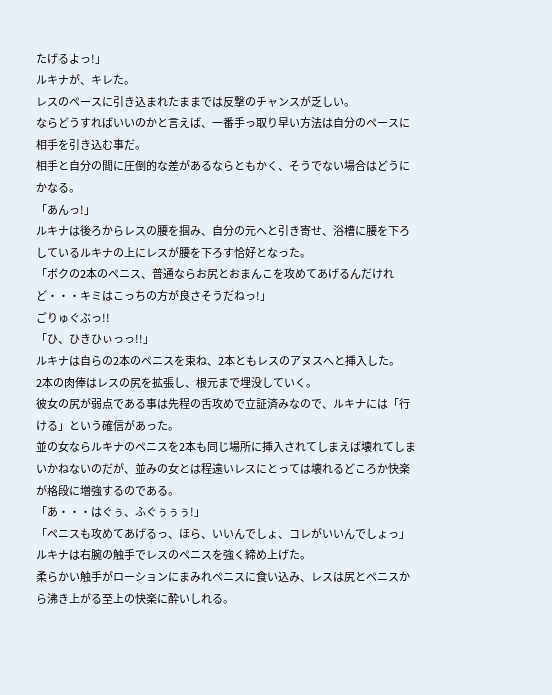たげるよっ!」
ルキナが、キレた。
レスのペースに引き込まれたままでは反撃のチャンスが乏しい。
ならどうすればいいのかと言えば、一番手っ取り早い方法は自分のペースに相手を引き込む事だ。
相手と自分の間に圧倒的な差があるならともかく、そうでない場合はどうにかなる。
「あんっ!」
ルキナは後ろからレスの腰を掴み、自分の元へと引き寄せ、浴槽に腰を下ろしているルキナの上にレスが腰を下ろす恰好となった。
「ボクの2本のペニス、普通ならお尻とおまんこを攻めてあげるんだけれど・・・キミはこっちの方が良さそうだねっ!」
ごりゅぐぶっ!!
「ひ、ひきひぃっっ!!」
ルキナは自らの2本のペニスを束ね、2本ともレスのアヌスへと挿入した。
2本の肉俸はレスの尻を拡張し、根元まで埋没していく。
彼女の尻が弱点である事は先程の舌攻めで立証済みなので、ルキナには「行ける」という確信があった。
並の女ならルキナのペニスを2本も同じ場所に挿入されてしまえば壊れてしまいかねないのだが、並みの女とは程遠いレスにとっては壊れるどころか快楽が格段に増強するのである。
「あ・・・はぐぅ、ふぐぅぅぅ!」
「ペニスも攻めてあげるっ、ほら、いいんでしょ、コレがいいんでしょっ」
ルキナは右腕の触手でレスのペニスを強く締め上げた。
柔らかい触手がローションにまみれペニスに食い込み、レスは尻とペニスから沸き上がる至上の快楽に酔いしれる。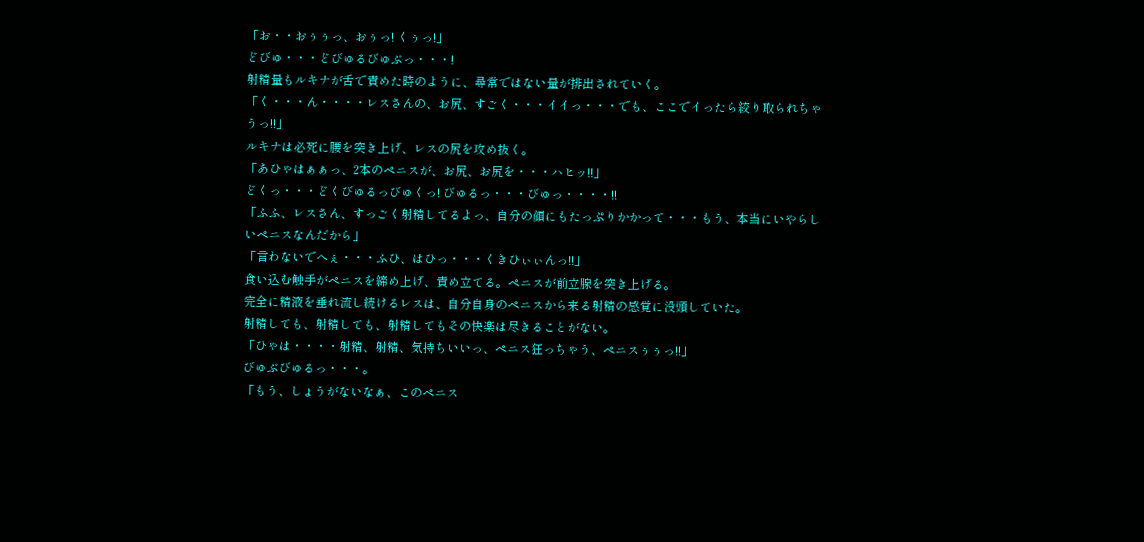「お・・おぅぅっ、おぅっ! くぅっ!」
どびゅ・・・どびゅるびゅぶっ・・・!
射精量もルキナが舌で責めた時のように、尋常ではない量が排出されていく。
「く・・・ん・・・・レスさんの、お尻、すごく・・・イイっ・・・でも、ここでイったら絞り取られちゃうっ!!」
ルキナは必死に腰を突き上げ、レスの尻を攻め抜く。
「あひゃはぁぁっ、2本のペニスが、お尻、お尻を・・・ハヒッ!!」
どくっ・・・どくびゅるっびゅくっ! びゅるっ・・・びゅっ・・・・!!
「ふふ、レスさん、すっごく射精してるよっ、自分の顔にもたっぷりかかって・・・もう、本当にいやらしいペニスなんだから」
「言わないでへぇ・・・ふひ、はひっ・・・くきひぃぃんっ!!」
食い込む触手がペニスを締め上げ、責め立てる。ペニスが前立腺を突き上げる。
完全に精液を垂れ流し続けるレスは、自分自身のペニスから来る射精の感覚に没頭していた。
射精しても、射精しても、射精してもその快楽は尽きることがない。
「ひゃは・・・・射精、射精、気持ちいいっ、ペニス狂っちゃう、ペニスぅぅっ!!」
びゅぶびゅるっ・・・。
「もう、しょうがないなぁ、このペニス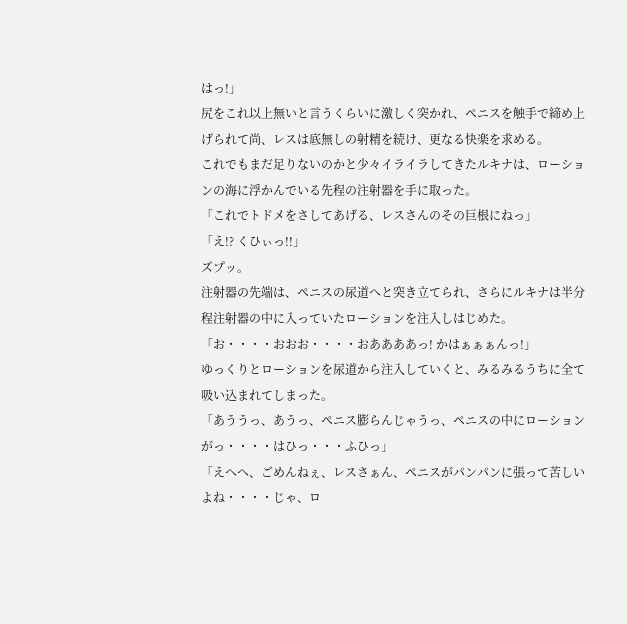はっ!」
尻をこれ以上無いと言うくらいに激しく突かれ、ペニスを触手で締め上げられて尚、レスは底無しの射精を続け、更なる快楽を求める。
これでもまだ足りないのかと少々イライラしてきたルキナは、ローションの海に浮かんでいる先程の注射器を手に取った。
「これでトドメをさしてあげる、レスさんのその巨根にねっ」
「え!? くひぃっ!!」
ズプッ。
注射器の先端は、ペニスの尿道へと突き立てられ、さらにルキナは半分程注射器の中に入っていたローションを注入しはじめた。
「お・・・・おおお・・・・おああああっ! かはぁぁぁんっ!」
ゆっくりとローションを尿道から注入していくと、みるみるうちに全て吸い込まれてしまった。
「あううっ、あうっ、ペニス膨らんじゃうっ、ペニスの中にローションがっ・・・・はひっ・・・ふひっ」
「えへへ、ごめんねぇ、レスさぁん、ペニスがパンパンに張って苦しいよね・・・・じゃ、ロ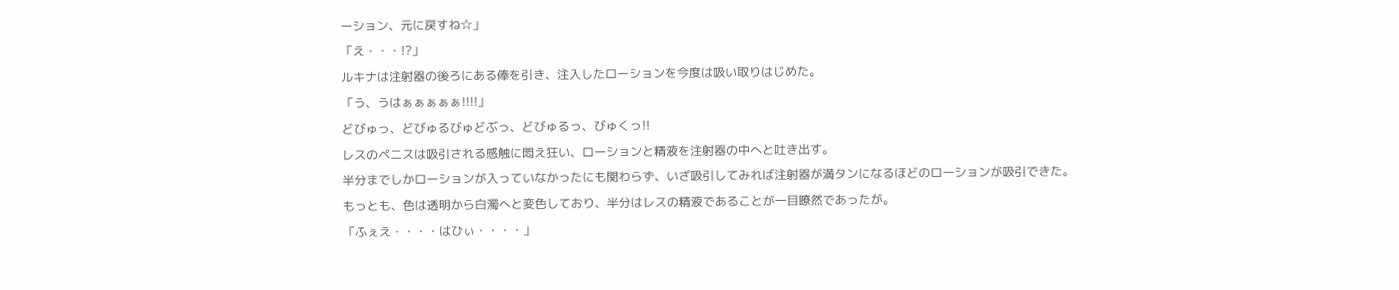ーション、元に戻すね☆」
「え・・・!?」
ルキナは注射器の後ろにある俸を引き、注入したローションを今度は吸い取りはじめた。
「う、うはぁぁぁぁぁ!!!!」
どびゅっ、どびゅるびゅどぶっ、どびゅるっ、びゅくっ!!
レスのペニスは吸引される感触に悶え狂い、ローションと精液を注射器の中へと吐き出す。
半分までしかローションが入っていなかったにも関わらず、いざ吸引してみれば注射器が満タンになるほどのローションが吸引できた。
もっとも、色は透明から白濁へと変色しており、半分はレスの精液であることが一目瞭然であったが。
「ふぇえ・・・・はひぃ・・・・」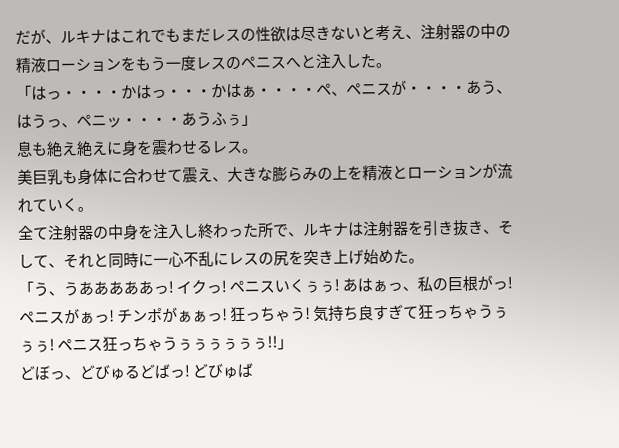だが、ルキナはこれでもまだレスの性欲は尽きないと考え、注射器の中の精液ローションをもう一度レスのペニスへと注入した。
「はっ・・・・かはっ・・・かはぁ・・・・ペ、ペニスが・・・・あう、はうっ、ペニッ・・・・あうふぅ」
息も絶え絶えに身を震わせるレス。
美巨乳も身体に合わせて震え、大きな膨らみの上を精液とローションが流れていく。
全て注射器の中身を注入し終わった所で、ルキナは注射器を引き抜き、そして、それと同時に一心不乱にレスの尻を突き上げ始めた。
「う、うあああああっ! イクっ! ペニスいくぅぅ! あはぁっ、私の巨根がっ! ペニスがぁっ! チンポがぁぁっ! 狂っちゃう! 気持ち良すぎて狂っちゃうぅぅぅ! ペニス狂っちゃうぅぅぅぅぅぅ!!」
どぼっ、どびゅるどばっ! どびゅば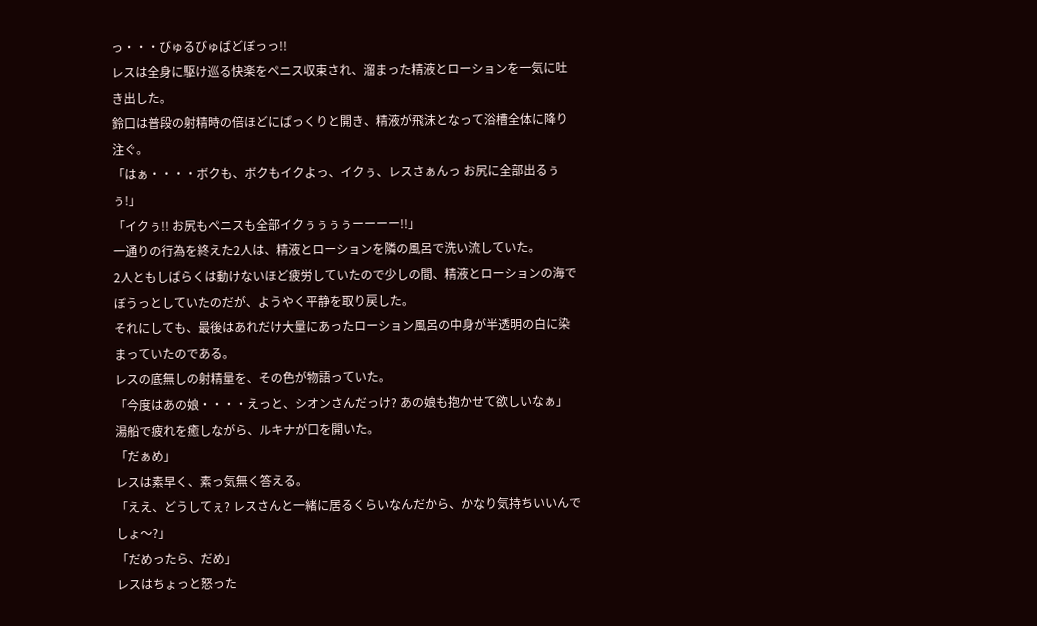っ・・・びゅるびゅばどぼっっ!!
レスは全身に駆け巡る快楽をペニス収束され、溜まった精液とローションを一気に吐き出した。
鈴口は普段の射精時の倍ほどにぱっくりと開き、精液が飛沫となって浴槽全体に降り注ぐ。
「はぁ・・・・ボクも、ボクもイクよっ、イクぅ、レスさぁんっ お尻に全部出るぅぅ!」
「イクぅ!! お尻もペニスも全部イクぅぅぅぅーーーー!!」
一通りの行為を終えた2人は、精液とローションを隣の風呂で洗い流していた。
2人ともしばらくは動けないほど疲労していたので少しの間、精液とローションの海でぼうっとしていたのだが、ようやく平静を取り戻した。
それにしても、最後はあれだけ大量にあったローション風呂の中身が半透明の白に染まっていたのである。
レスの底無しの射精量を、その色が物語っていた。
「今度はあの娘・・・・えっと、シオンさんだっけ? あの娘も抱かせて欲しいなぁ」
湯船で疲れを癒しながら、ルキナが口を開いた。
「だぁめ」
レスは素早く、素っ気無く答える。
「ええ、どうしてぇ? レスさんと一緒に居るくらいなんだから、かなり気持ちいいんでしょ〜?」
「だめったら、だめ」
レスはちょっと怒った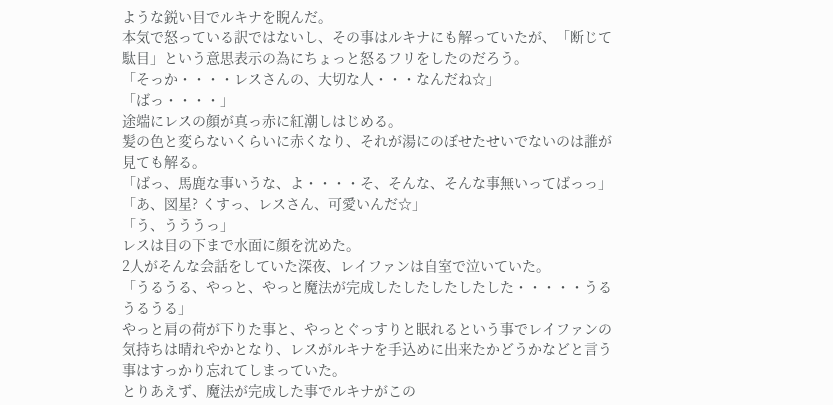ような鋭い目でルキナを睨んだ。
本気で怒っている訳ではないし、その事はルキナにも解っていたが、「断じて駄目」という意思表示の為にちょっと怒るフリをしたのだろう。
「そっか・・・・レスさんの、大切な人・・・なんだね☆」
「ばっ・・・・」
途端にレスの顔が真っ赤に紅潮しはじめる。
髪の色と変らないくらいに赤くなり、それが湯にのぼせたせいでないのは誰が見ても解る。
「ばっ、馬鹿な事いうな、よ・・・・そ、そんな、そんな事無いってばっっ」
「あ、図星? くすっ、レスさん、可愛いんだ☆」
「う、うううっ」
レスは目の下まで水面に顔を沈めた。
2人がそんな会話をしていた深夜、レイファンは自室で泣いていた。
「うるうる、やっと、やっと魔法が完成したしたしたしたした・・・・・うるうるうる」
やっと肩の荷が下りた事と、やっとぐっすりと眠れるという事でレイファンの気持ちは晴れやかとなり、レスがルキナを手込めに出来たかどうかなどと言う事はすっかり忘れてしまっていた。
とりあえず、魔法が完成した事でルキナがこの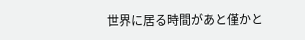世界に居る時間があと僅かと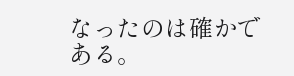なったのは確かである。